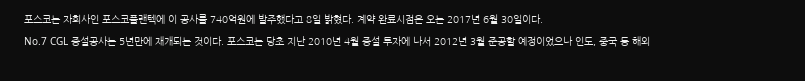포스코는 자회사인 포스코플랜텍에 이 공사를 740억원에 발주했다고 8일 밝혔다. 계약 완료시점은 오는 2017년 6월 30일이다.
No.7 CGL 증설공사는 5년만에 재개되는 것이다. 포스코는 당초 지난 2010년 4월 증설 투자에 나서 2012년 3월 준공할 예정이었으나 인도, 중국 등 해외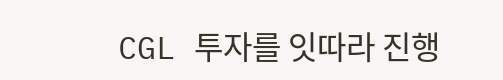CGL 투자를 잇따라 진행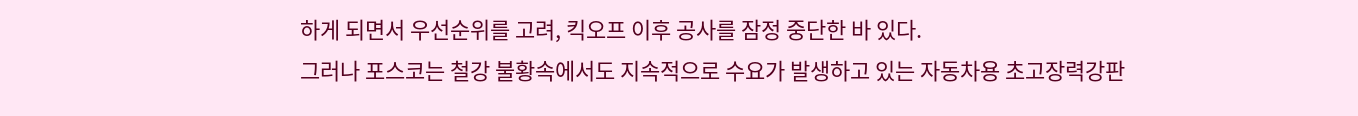하게 되면서 우선순위를 고려, 킥오프 이후 공사를 잠정 중단한 바 있다.
그러나 포스코는 철강 불황속에서도 지속적으로 수요가 발생하고 있는 자동차용 초고장력강판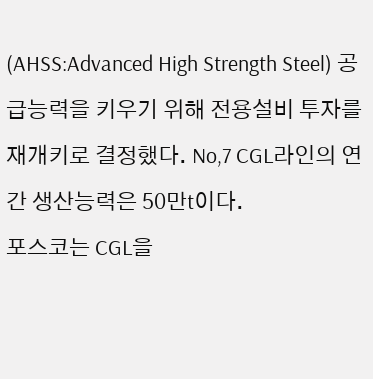(AHSS:Advanced High Strength Steel) 공급능력을 키우기 위해 전용설비 투자를 재개키로 결정했다. No,7 CGL라인의 연간 생산능력은 50만t이다.
포스코는 CGL을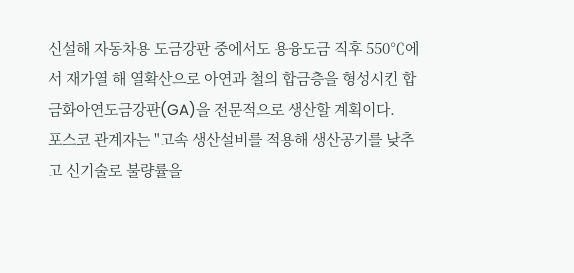신설해 자동차용 도금강판 중에서도 용융도금 직후 550℃에서 재가열 해 열확산으로 아연과 철의 합금층을 형성시킨 합금화아연도금강판(GA)을 전문적으로 생산할 계획이다.
포스코 관계자는 "고속 생산설비를 적용해 생산공기를 낮추고 신기술로 불량률을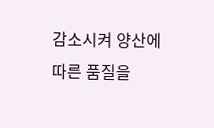감소시켜 양산에 따른 품질을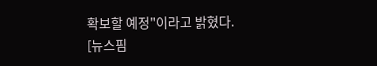확보할 예정"이라고 밝혔다.
[뉴스핌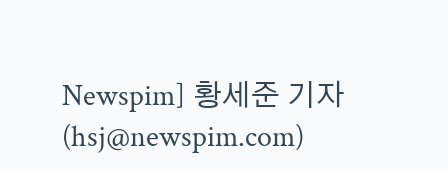Newspim] 황세준 기자 (hsj@newspim.com)